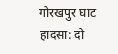गोरखपुर घाट हादसा: दो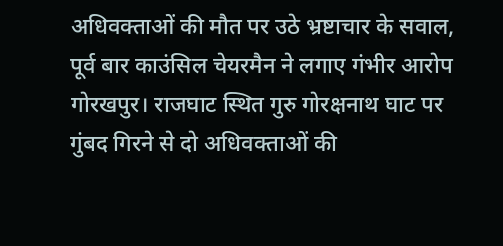अधिवक्ताओं की मौत पर उठे भ्रष्टाचार के सवाल, पूर्व बार काउंसिल चेयरमैन ने लगाए गंभीर आरोप
गोरखपुर। राजघाट स्थित गुरु गोरक्षनाथ घाट पर गुंबद गिरने से दो अधिवक्ताओं की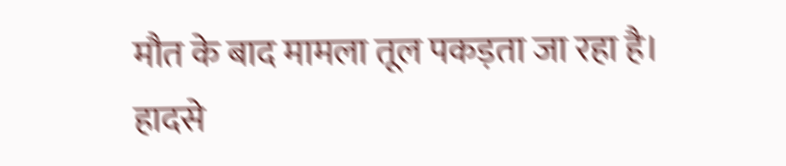मौत के बाद मामला तूल पकड़ता जा रहा है। हादसे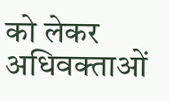को लेकर अधिवक्ताओं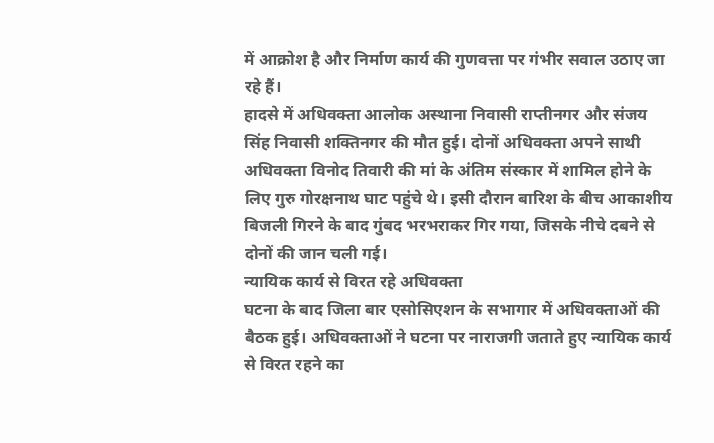में आक्रोश है और निर्माण कार्य की गुणवत्ता पर गंभीर सवाल उठाए जा रहे हैं।
हादसे में अधिवक्ता आलोक अस्थाना निवासी राप्तीनगर और संजय सिंह निवासी शक्तिनगर की मौत हुई। दोनों अधिवक्ता अपने साथी अधिवक्ता विनोद तिवारी की मां के अंतिम संस्कार में शामिल होने के लिए गुरु गोरक्षनाथ घाट पहुंचे थे। इसी दौरान बारिश के बीच आकाशीय बिजली गिरने के बाद गुंबद भरभराकर गिर गया, जिसके नीचे दबने से दोनों की जान चली गई।
न्यायिक कार्य से विरत रहे अधिवक्ता
घटना के बाद जिला बार एसोसिएशन के सभागार में अधिवक्ताओं की बैठक हुई। अधिवक्ताओं ने घटना पर नाराजगी जताते हुए न्यायिक कार्य से विरत रहने का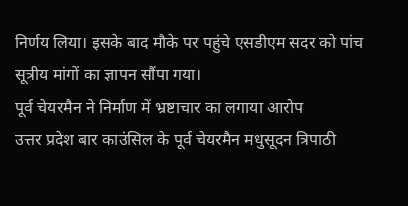निर्णय लिया। इसके बाद मौके पर पहुंचे एसडीएम सदर को पांच सूत्रीय मांगों का ज्ञापन सौंपा गया।
पूर्व चेयरमैन ने निर्माण में भ्रष्टाचार का लगाया आरोप
उत्तर प्रदेश बार काउंसिल के पूर्व चेयरमैन मधुसूदन त्रिपाठी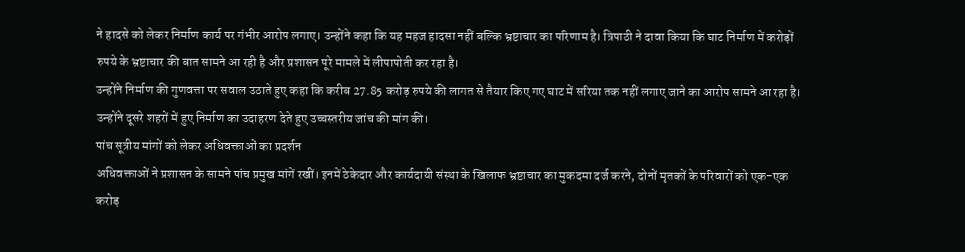ने हादसे को लेकर निर्माण कार्य पर गंभीर आरोप लगाए। उन्होंने कहा कि यह महज हादसा नहीं बल्कि भ्रष्टाचार का परिणाम है। त्रिपाठी ने दावा किया कि घाट निर्माण में करोड़ों रुपये के भ्रष्टाचार की बात सामने आ रही है और प्रशासन पूरे मामले में लीपापोती कर रहा है।
उन्होंने निर्माण की गुणवत्ता पर सवाल उठाते हुए कहा कि करीब 27.85 करोड़ रुपये की लागत से तैयार किए गए घाट में सरिया तक नहीं लगाए जाने का आरोप सामने आ रहा है। उन्होंने दूसरे शहरों में हुए निर्माण का उदाहरण देते हुए उच्चस्तरीय जांच की मांग की।
पांच सूत्रीय मांगों को लेकर अधिवक्ताओं का प्रदर्शन
अधिवक्ताओं ने प्रशासन के सामने पांच प्रमुख मांगें रखीं। इनमें ठेकेदार और कार्यदायी संस्था के खिलाफ भ्रष्टाचार का मुकदमा दर्ज करने, दोनों मृतकों के परिवारों को एक-एक करोड़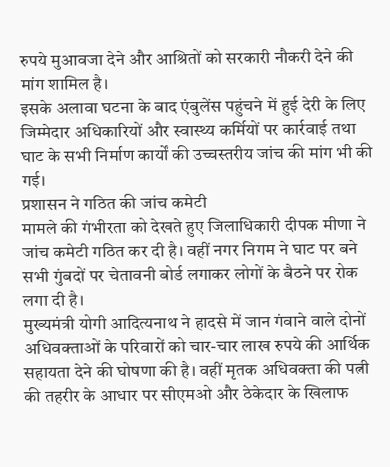रुपये मुआवजा देने और आश्रितों को सरकारी नौकरी देने की मांग शामिल है।
इसके अलावा घटना के बाद एंबुलेंस पहुंचने में हुई देरी के लिए जिम्मेदार अधिकारियों और स्वास्थ्य कर्मियों पर कार्रवाई तथा घाट के सभी निर्माण कार्यों की उच्चस्तरीय जांच की मांग भी की गई।
प्रशासन ने गठित की जांच कमेटी
मामले की गंभीरता को देखते हुए जिलाधिकारी दीपक मीणा ने जांच कमेटी गठित कर दी है। वहीं नगर निगम ने घाट पर बने सभी गुंबदों पर चेतावनी बोर्ड लगाकर लोगों के बैठने पर रोक लगा दी है।
मुख्यमंत्री योगी आदित्यनाथ ने हादसे में जान गंवाने वाले दोनों अधिवक्ताओं के परिवारों को चार-चार लाख रुपये की आर्थिक सहायता देने की घोषणा की है। वहीं मृतक अधिवक्ता की पत्नी की तहरीर के आधार पर सीएमओ और ठेकेदार के खिलाफ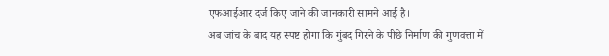एफआईआर दर्ज किए जाने की जानकारी सामने आई है।
अब जांच के बाद यह स्पष्ट होगा कि गुंबद गिरने के पीछे निर्माण की गुणवत्ता में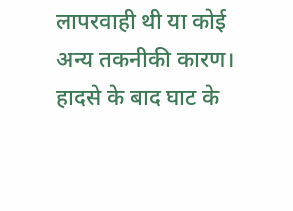लापरवाही थी या कोई अन्य तकनीकी कारण। हादसे के बाद घाट के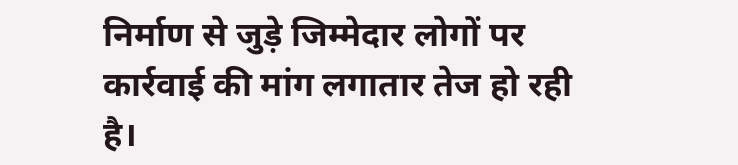निर्माण से जुड़े जिम्मेदार लोगों पर कार्रवाई की मांग लगातार तेज हो रही है।